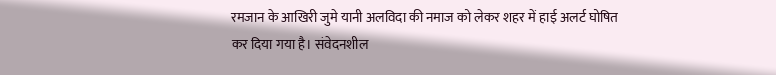रमजान के आखिरी जुमे यानी अलविदा की नमाज को लेकर शहर में हाई अलर्ट घोषित कर दिया गया है। संवेदनशील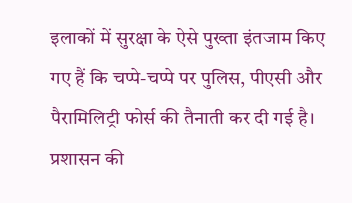इलाकों में सुरक्षा के ऐसे पुख्ता इंतजाम किए गए हैं कि चप्पे-चप्पे पर पुलिस, पीएसी और पैरामिलिट्री फोर्स की तैनाती कर दी गई है। प्रशासन की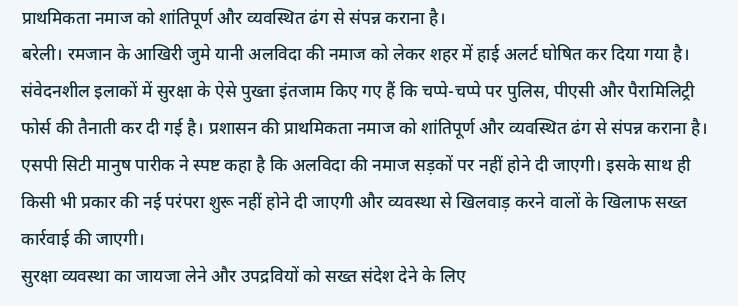प्राथमिकता नमाज को शांतिपूर्ण और व्यवस्थित ढंग से संपन्न कराना है।
बरेली। रमजान के आखिरी जुमे यानी अलविदा की नमाज को लेकर शहर में हाई अलर्ट घोषित कर दिया गया है। संवेदनशील इलाकों में सुरक्षा के ऐसे पुख्ता इंतजाम किए गए हैं कि चप्पे-चप्पे पर पुलिस, पीएसी और पैरामिलिट्री फोर्स की तैनाती कर दी गई है। प्रशासन की प्राथमिकता नमाज को शांतिपूर्ण और व्यवस्थित ढंग से संपन्न कराना है।
एसपी सिटी मानुष पारीक ने स्पष्ट कहा है कि अलविदा की नमाज सड़कों पर नहीं होने दी जाएगी। इसके साथ ही किसी भी प्रकार की नई परंपरा शुरू नहीं होने दी जाएगी और व्यवस्था से खिलवाड़ करने वालों के खिलाफ सख्त कार्रवाई की जाएगी।
सुरक्षा व्यवस्था का जायजा लेने और उपद्रवियों को सख्त संदेश देने के लिए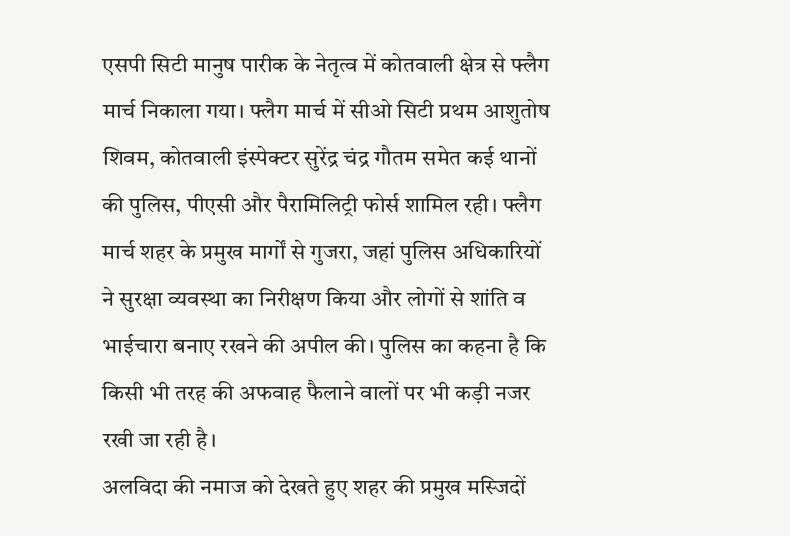एसपी सिटी मानुष पारीक के नेतृत्व में कोतवाली क्षेत्र से फ्लैग मार्च निकाला गया। फ्लैग मार्च में सीओ सिटी प्रथम आशुतोष शिवम, कोतवाली इंस्पेक्टर सुरेंद्र चंद्र गौतम समेत कई थानों की पुलिस, पीएसी और पैरामिलिट्री फोर्स शामिल रही। फ्लैग मार्च शहर के प्रमुख मार्गों से गुजरा, जहां पुलिस अधिकारियों ने सुरक्षा व्यवस्था का निरीक्षण किया और लोगों से शांति व भाईचारा बनाए रखने की अपील की। पुलिस का कहना है कि किसी भी तरह की अफवाह फैलाने वालों पर भी कड़ी नजर रखी जा रही है।
अलविदा की नमाज को देखते हुए शहर की प्रमुख मस्जिदों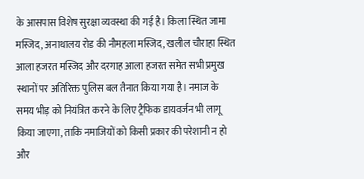के आसपास विशेष सुरक्षा व्यवस्था की गई है। किला स्थित जामा मस्जिद, अनाथालय रोड की नौमहला मस्जिद, खलील चौराहा स्थित आला हजरत मस्जिद और दरगाह आला हजरत समेत सभी प्रमुख स्थानों पर अतिरिक्त पुलिस बल तैनात किया गया है। नमाज के समय भीड़ को नियंत्रित करने के लिए ट्रैफिक डायवर्जन भी लागू किया जाएगा, ताकि नमाजियों को किसी प्रकार की परेशानी न हो और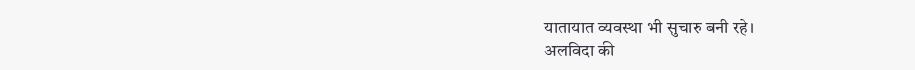यातायात व्यवस्था भी सुचारु बनी रहे।
अलविदा की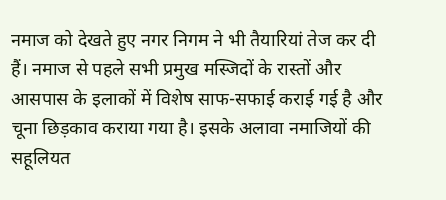नमाज को देखते हुए नगर निगम ने भी तैयारियां तेज कर दी हैं। नमाज से पहले सभी प्रमुख मस्जिदों के रास्तों और आसपास के इलाकों में विशेष साफ-सफाई कराई गई है और चूना छिड़काव कराया गया है। इसके अलावा नमाजियों की सहूलियत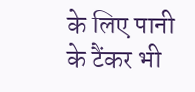के लिए पानी के टैंकर भी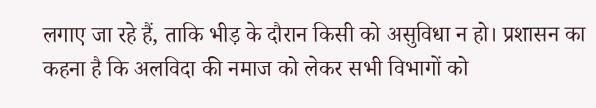लगाए जा रहे हैं, ताकि भीड़ के दौरान किसी को असुविधा न हो। प्रशासन का कहना है कि अलविदा की नमाज को लेकर सभी विभागों को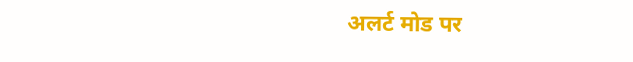अलर्ट मोड पर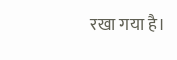रखा गया है।